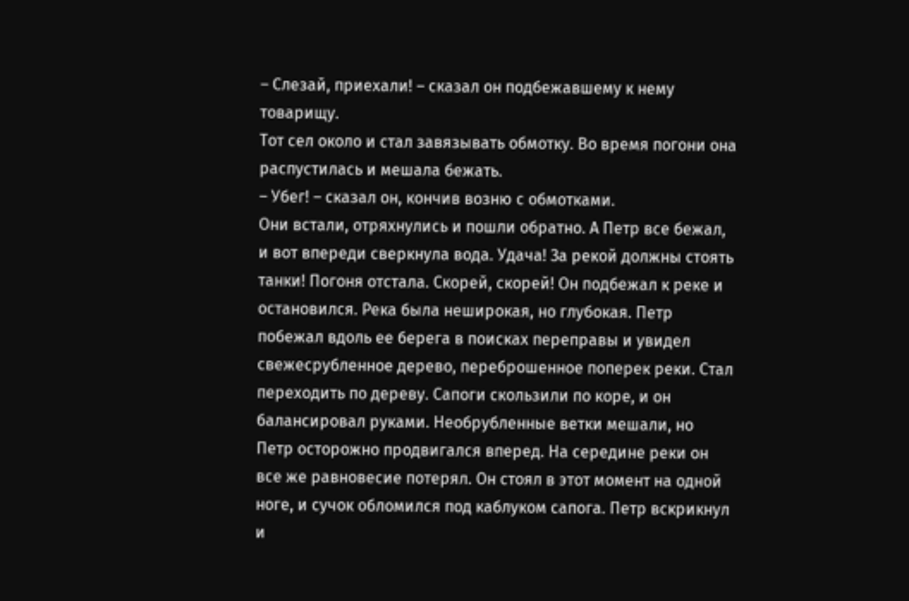– Слезай, приехали! – сказал он подбежавшему к нему товарищу.
Тот сел около и стал завязывать обмотку. Во время погони она распустилась и мешала бежать.
– Убег! – сказал он, кончив возню с обмотками.
Они встали, отряхнулись и пошли обратно. А Петр все бежал, и вот впереди сверкнула вода. Удача! За рекой должны стоять танки! Погоня отстала. Скорей, скорей! Он подбежал к реке и остановился. Река была неширокая, но глубокая. Петр побежал вдоль ее берега в поисках переправы и увидел свежесрубленное дерево, переброшенное поперек реки. Стал переходить по дереву. Сапоги скользили по коре, и он балансировал руками. Необрубленные ветки мешали, но Петр осторожно продвигался вперед. На середине реки он все же равновесие потерял. Он стоял в этот момент на одной ноге, и сучок обломился под каблуком сапога. Петр вскрикнул и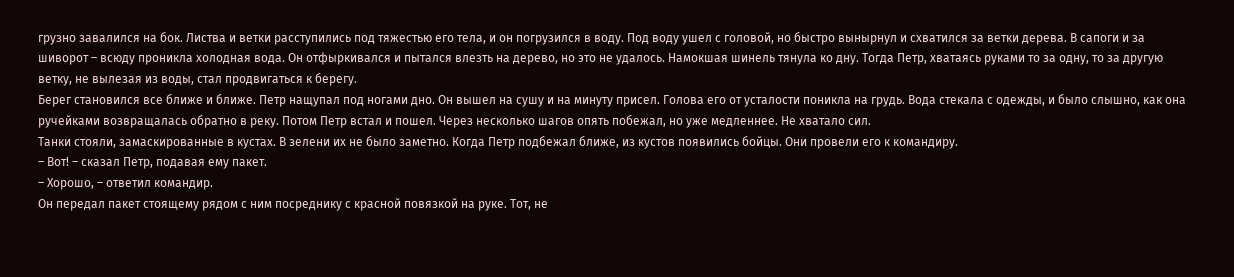грузно завалился на бок. Листва и ветки расступились под тяжестью его тела, и он погрузился в воду. Под воду ушел с головой, но быстро вынырнул и схватился за ветки дерева. В сапоги и за шиворот – всюду проникла холодная вода. Он отфыркивался и пытался влезть на дерево, но это не удалось. Намокшая шинель тянула ко дну. Тогда Петр, хватаясь руками то за одну, то за другую ветку, не вылезая из воды, стал продвигаться к берегу.
Берег становился все ближе и ближе. Петр нащупал под ногами дно. Он вышел на сушу и на минуту присел. Голова его от усталости поникла на грудь. Вода стекала с одежды, и было слышно, как она ручейками возвращалась обратно в реку. Потом Петр встал и пошел. Через несколько шагов опять побежал, но уже медленнее. Не хватало сил.
Танки стояли, замаскированные в кустах. В зелени их не было заметно. Когда Петр подбежал ближе, из кустов появились бойцы. Они провели его к командиру.
– Вот! – сказал Петр, подавая ему пакет.
– Хорошо, – ответил командир.
Он передал пакет стоящему рядом с ним посреднику с красной повязкой на руке. Тот, не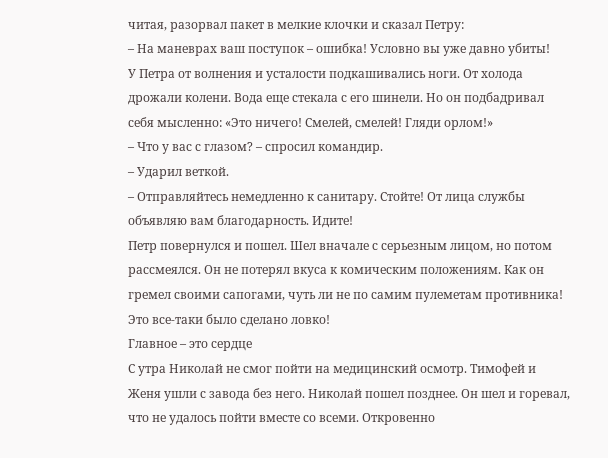читая, разорвал пакет в мелкие клочки и сказал Петру:
– На маневрах ваш поступок – ошибка! Условно вы уже давно убиты!
У Петра от волнения и усталости подкашивались ноги. От холода дрожали колени. Вода еще стекала с его шинели. Но он подбадривал себя мысленно: «Это ничего! Смелей, смелей! Гляди орлом!»
– Что у вас с глазом? – спросил командир.
– Ударил веткой.
– Отправляйтесь немедленно к санитару. Стойте! От лица службы объявляю вам благодарность. Идите!
Петр повернулся и пошел. Шел вначале с серьезным лицом, но потом рассмеялся. Он не потерял вкуса к комическим положениям. Как он гремел своими сапогами, чуть ли не по самим пулеметам противника! Это все-таки было сделано ловко!
Главное – это сердце
С утра Николай не смог пойти на медицинский осмотр. Тимофей и Женя ушли с завода без него. Николай пошел позднее. Он шел и горевал, что не удалось пойти вместе со всеми. Откровенно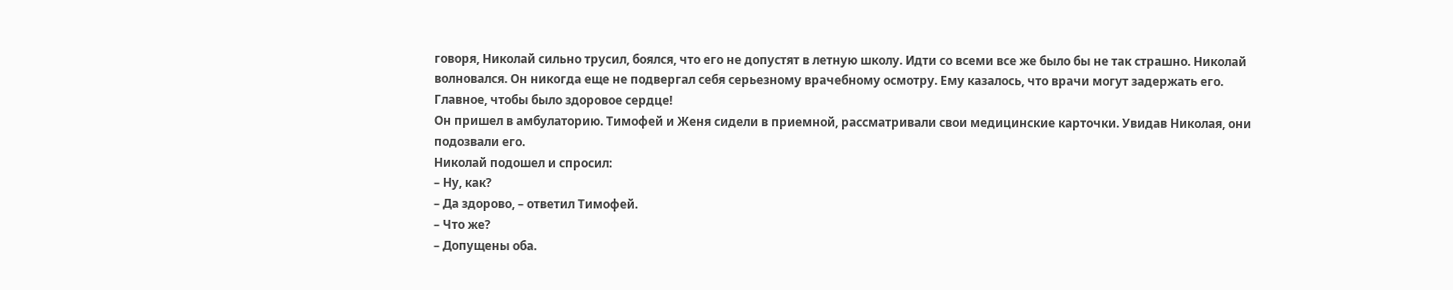говоря, Николай сильно трусил, боялся, что его не допустят в летную школу. Идти со всеми все же было бы не так страшно. Николай волновался. Он никогда еще не подвергал себя серьезному врачебному осмотру. Ему казалось, что врачи могут задержать его. Главное, чтобы было здоровое сердце!
Он пришел в амбулаторию. Тимофей и Женя сидели в приемной, рассматривали свои медицинские карточки. Увидав Николая, они подозвали его.
Николай подошел и спросил:
– Ну, как?
– Да здорово, – ответил Тимофей.
– Что же?
– Допущены оба.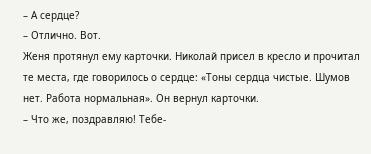– А сердце?
– Отлично. Вот.
Женя протянул ему карточки. Николай присел в кресло и прочитал те места, где говорилось о сердце: «Тоны сердца чистые. Шумов нет. Работа нормальная». Он вернул карточки.
– Что же, поздравляю! Тебе-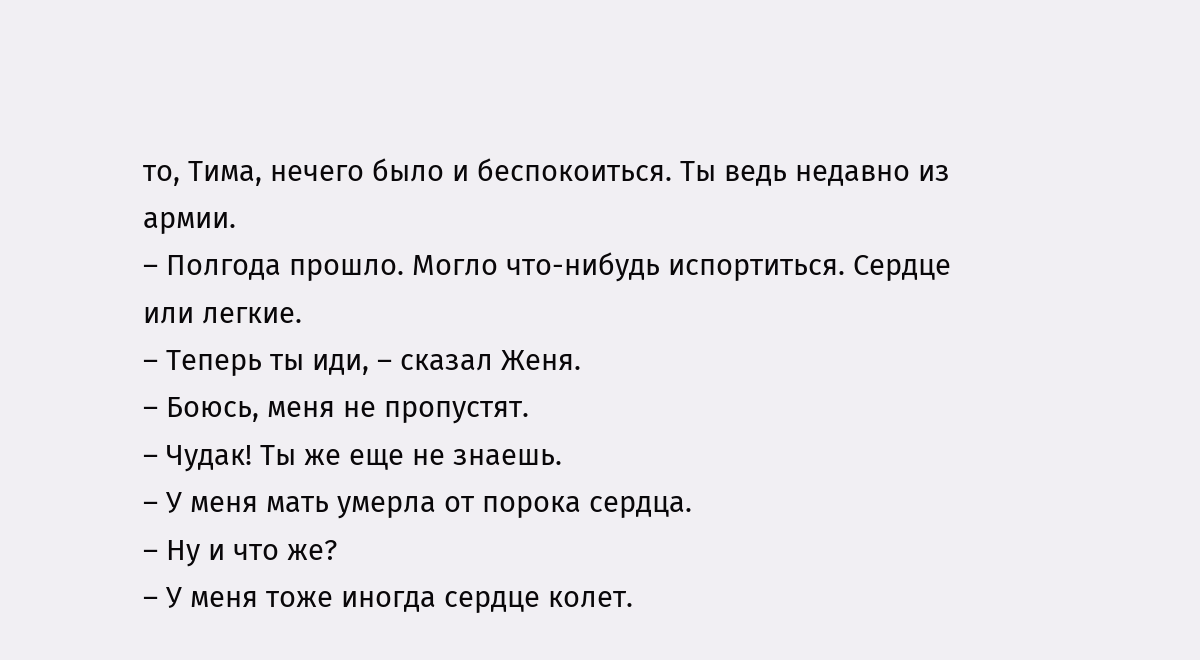то, Тима, нечего было и беспокоиться. Ты ведь недавно из армии.
– Полгода прошло. Могло что-нибудь испортиться. Сердце или легкие.
– Теперь ты иди, – сказал Женя.
– Боюсь, меня не пропустят.
– Чудак! Ты же еще не знаешь.
– У меня мать умерла от порока сердца.
– Ну и что же?
– У меня тоже иногда сердце колет.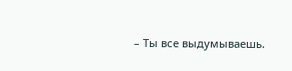– Ты все выдумываешь.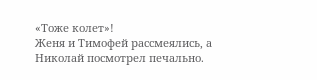«Тоже колет»!
Женя и Тимофей рассмеялись, а Николай посмотрел печально.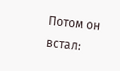Потом он встал: